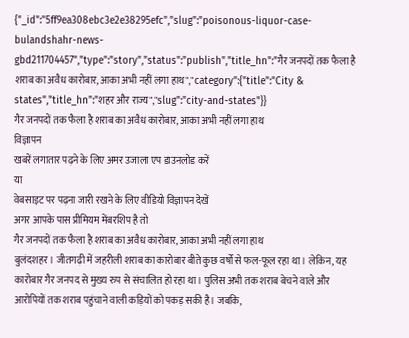{"_id":"5ff9ea308ebc3e2e38295efc","slug":"poisonous-liquor-case-bulandshahr-news-gbd211704457","type":"story","status":"publish","title_hn":"गैर जनपदों तक फैला है शराब का अवैध कारोबार, आका अभी नहीं लगा हाथ","category":{"title":"City & states","title_hn":"शहर और राज्य","slug":"city-and-states"}}
गैर जनपदों तक फैला है शराब का अवैध कारोबार, आका अभी नहीं लगा हाथ
विज्ञापन
खबरें लगातार पढ़ने के लिए अमर उजाला एप डाउनलोड करें
या
वेबसाइट पर पढ़ना जारी रखने के लिए वीडियो विज्ञापन देखें
अगर आपके पास प्रीमियम मेंबरशिप है तो
गैर जनपदों तक फैला है शराब का अवैध कारोबार, आका अभी नहीं लगा हाथ
बुलंदशहर। जीतगढ़ी में जहरीली शराब का कारोबार बीते कुछ वर्षों से फल-फूल रहा था। लेकिन, यह कारोबार गैर जनपद से मुख्य रुप से संचालित हो रहा था। पुलिस अभी तक शराब बेचने वाले और आरोपियों तक शराब पहुंचाने वाली कड़ियों को पकड़ सकी है। जबकि,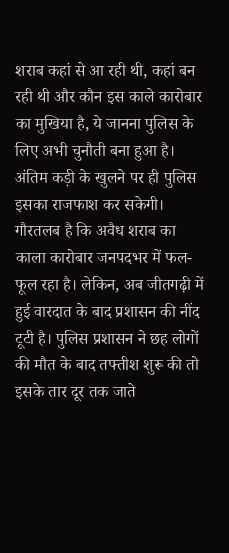शराब कहां से आ रही थी, कहां बन रही थी और कौन इस काले कारोबार का मुखिया है, ये जानना पुलिस के लिए अभी चुनौती बना हुआ है। अंतिम कड़ी के खुलने पर ही पुलिस इसका राजफाश कर सकेगी।
गौरतलब है कि अवैध शराब का काला कारोबार जनपदभर में फल-फूल रहा है। लेकिन, अब जीतगढ़ी में हुई वारदात के बाद प्रशासन की नींद टूटी है। पुलिस प्रशासन ने छह लोगों की मौत के बाद तफ्तीश शुरू की तो इसके तार दूर तक जाते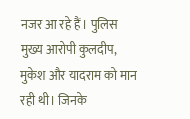नजर आ रहे हैं। पुलिस मुख्य आरोपी कुलदीप, मुकेश और यादराम को मान रही थी। जिनके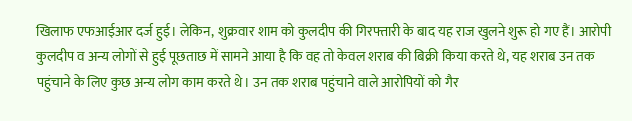खिलाफ एफआईआर दर्ज हुई। लेकिन, शुक्रवार शाम को कुलदीप की गिरफ्तारी के बाद यह राज खुलने शुरू हो गए हैं। आरोपी कुलदीप व अन्य लोगों से हुई पूछताछ में सामने आया है कि वह तो केवल शराब की बिक्री किया करते थे, यह शराब उन तक पहुंचाने के लिए कुछ अन्य लोग काम करते थे। उन तक शराब पहुंचाने वाले आरोपियों को गैर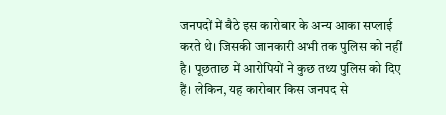जनपदों में बैठे इस कारोबार के अन्य आका सप्लाई करते थे। जिसकी जानकारी अभी तक पुलिस को नहीं है। पूछताछ में आरोपियों ने कुछ तथ्य पुलिस को दिए हैं। लेकिन, यह कारोबार किस जनपद से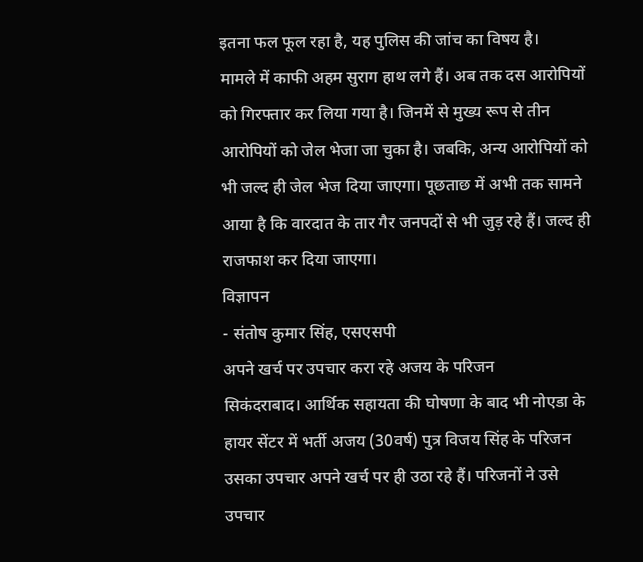इतना फल फूल रहा है, यह पुलिस की जांच का विषय है।
मामले में काफी अहम सुराग हाथ लगे हैं। अब तक दस आरोपियों को गिरफ्तार कर लिया गया है। जिनमें से मुख्य रूप से तीन आरोपियों को जेल भेजा जा चुका है। जबकि, अन्य आरोपियों को भी जल्द ही जेल भेज दिया जाएगा। पूछताछ में अभी तक सामने आया है कि वारदात के तार गैर जनपदों से भी जुड़ रहे हैं। जल्द ही राजफाश कर दिया जाएगा।
विज्ञापन
- संतोष कुमार सिंह, एसएसपी
अपने खर्च पर उपचार करा रहे अजय के परिजन
सिकंदराबाद। आर्थिक सहायता की घोषणा के बाद भी नोएडा के हायर सेंटर में भर्ती अजय (30वर्ष) पुत्र विजय सिंह के परिजन उसका उपचार अपने खर्च पर ही उठा रहे हैं। परिजनों ने उसे उपचार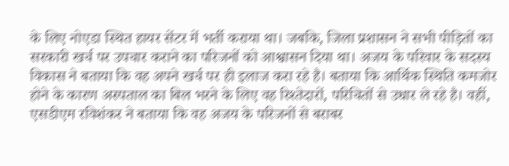के लिए नोएडा स्थित हायर सेंटर में भर्ती कराया था। जबकि, जिला प्रशासन ने सभी पीड़ितों का सरकारी खर्च पर उपचार कराने का परिजनों को आश्वासन दिया था। अजय के परिवार के सदस्य विकास ने बताया कि वह अपने खर्च पर ही इलाज करा रहे है। बताया कि आर्थिक स्थिति कमजोर होने के कारण अस्पताल का बिल भरने के लिए वह रिश्तेदारों, परिचितों से उधार ले रहे है। वहीं, एसडीएम रविशंकर ने बताया कि वह अजय के परिजनों से बराबर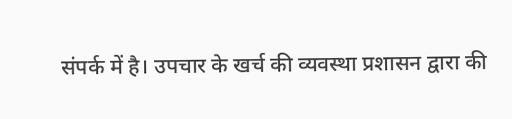संपर्क में है। उपचार के खर्च की व्यवस्था प्रशासन द्वारा की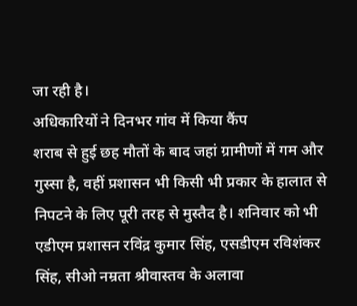जा रही है।
अधिकारियों ने दिनभर गांव में किया कैंप
शराब से हुई छह मौतों के बाद जहां ग्रामीणों में गम और गुस्सा है, वहीं प्रशासन भी किसी भी प्रकार के हालात से निपटने के लिए पूरी तरह से मुस्तैद है। शनिवार को भी एडीएम प्रशासन रविंद्र कुमार सिंह, एसडीएम रविशंकर सिंह, सीओ नम्रता श्रीवास्तव के अलावा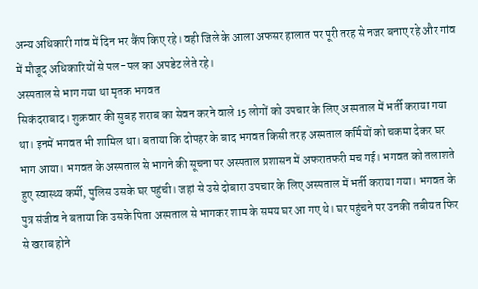अन्य अधिकारी गांव में दिन भर कैंप किए रहे। वही जिले के आला अफसर हालात पर पूरी तरह से नजर बनाए रहे और गांव में मौजूद अधिकारियों से पल-पल का अपडेट लेते रहे।
अस्पताल से भाग गया था मृतक भगवत
सिकंदराबाद। शुक्रवार की सुबह शराब का सेवन करने वाले 15 लोगों को उपचार के लिए अस्पताल में भर्ती कराया गया था। इनमें भगवत भी शामिल था। बताया कि दोपहर के बाद भगवत किसी तरह अस्पताल कर्मियों को चकमा देकर घर भाग आया। भगवत के अस्पताल से भागने की सूचना पर अस्पताल प्रशासन में अफरातफरी मच गई। भगवत को तलाशते हुए स्वास्थ्य कर्मी, पुलिस उसके घर पहुंची। जहां से उसे दोबारा उपचार के लिए अस्पताल में भर्ती कराया गया। भगवत के पुत्र संजीव ने बताया कि उसके पिता अस्पताल से भागकर शाम के समय घर आ गए थे। घर पहुंचने पर उनकी तबीयत फिर से खराब होने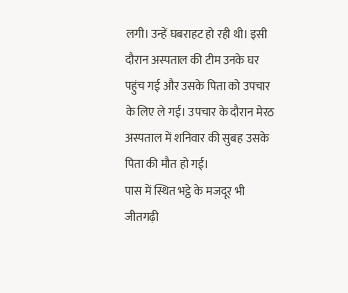लगी। उन्हें घबराहट हो रही थी। इसी दौरान अस्पताल की टीम उनके घर पहुंच गई और उसके पिता को उपचार के लिए ले गई। उपचार के दौरान मेरठ अस्पताल में शनिवार की सुबह उसके पिता की मौत हो गई।
पास में स्थित भट्ठे के मजदूर भी जीतगढ़ी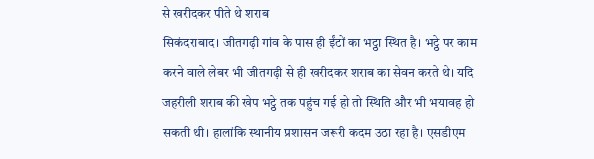से खरीदकर पीते थे शराब
सिकंदराबाद। जीतगढ़ी गांव के पास ही ईंटों का भट्ठा स्थित है। भट्ठे पर काम करने वाले लेबर भी जीतगढ़ी से ही खरीदकर शराब का सेवन करते थे। यदि जहरीली शराब की खेप भट्ठे तक पहुंच गई हो तो स्थिति और भी भयावह हो सकती थी। हालांकि स्थानीय प्रशासन जरूरी कदम उठा रहा है। एसडीएम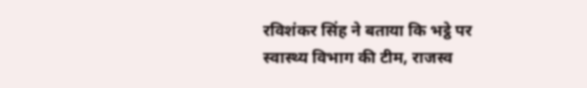रविशंकर सिंह ने बताया कि भट्ठे पर स्वास्थ्य विभाग की टीम, राजस्व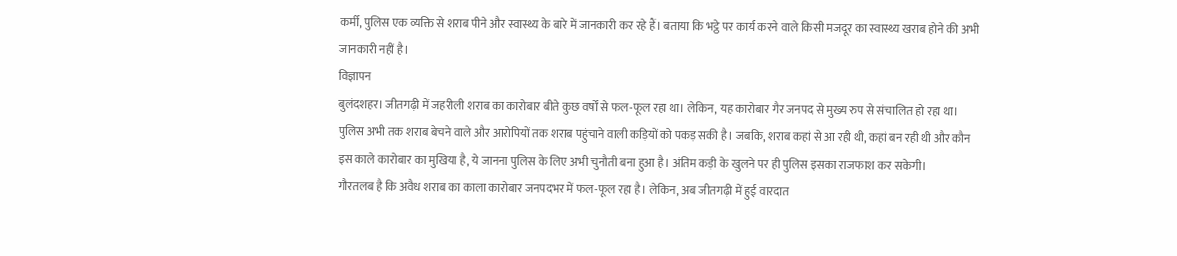कर्मी, पुलिस एक व्यक्ति से शराब पीने और स्वास्थ्य के बारे में जानकारी कर रहे हैं। बताया कि भट्ठे पर कार्य करने वाले किसी मजदूर का स्वास्थ्य खराब होने की अभी जानकारी नहीं है।
विज्ञापन
बुलंदशहर। जीतगढ़ी में जहरीली शराब का कारोबार बीते कुछ वर्षों से फल-फूल रहा था। लेकिन, यह कारोबार गैर जनपद से मुख्य रुप से संचालित हो रहा था। पुलिस अभी तक शराब बेचने वाले और आरोपियों तक शराब पहुंचाने वाली कड़ियों को पकड़ सकी है। जबकि, शराब कहां से आ रही थी, कहां बन रही थी और कौन इस काले कारोबार का मुखिया है, ये जानना पुलिस के लिए अभी चुनौती बना हुआ है। अंतिम कड़ी के खुलने पर ही पुलिस इसका राजफाश कर सकेगी।
गौरतलब है कि अवैध शराब का काला कारोबार जनपदभर में फल-फूल रहा है। लेकिन, अब जीतगढ़ी में हुई वारदात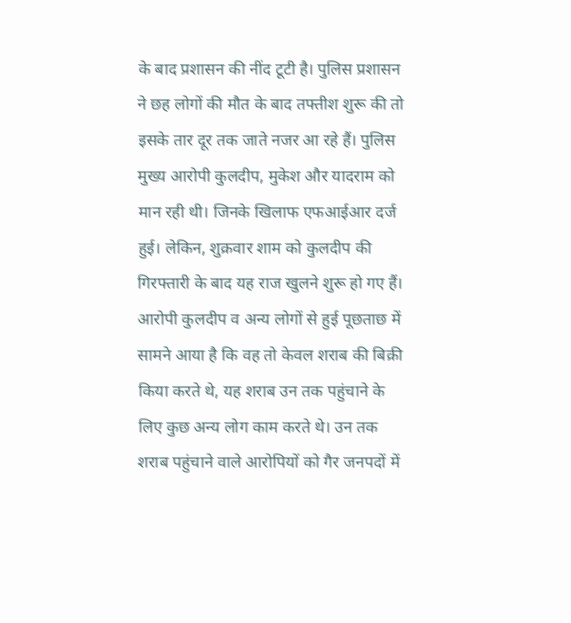के बाद प्रशासन की नींद टूटी है। पुलिस प्रशासन ने छह लोगों की मौत के बाद तफ्तीश शुरू की तो इसके तार दूर तक जाते नजर आ रहे हैं। पुलिस मुख्य आरोपी कुलदीप, मुकेश और यादराम को मान रही थी। जिनके खिलाफ एफआईआर दर्ज हुई। लेकिन, शुक्रवार शाम को कुलदीप की गिरफ्तारी के बाद यह राज खुलने शुरू हो गए हैं। आरोपी कुलदीप व अन्य लोगों से हुई पूछताछ में सामने आया है कि वह तो केवल शराब की बिक्री किया करते थे, यह शराब उन तक पहुंचाने के लिए कुछ अन्य लोग काम करते थे। उन तक शराब पहुंचाने वाले आरोपियों को गैर जनपदों में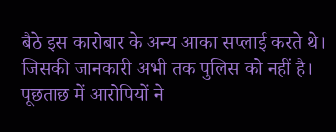बैठे इस कारोबार के अन्य आका सप्लाई करते थे। जिसकी जानकारी अभी तक पुलिस को नहीं है। पूछताछ में आरोपियों ने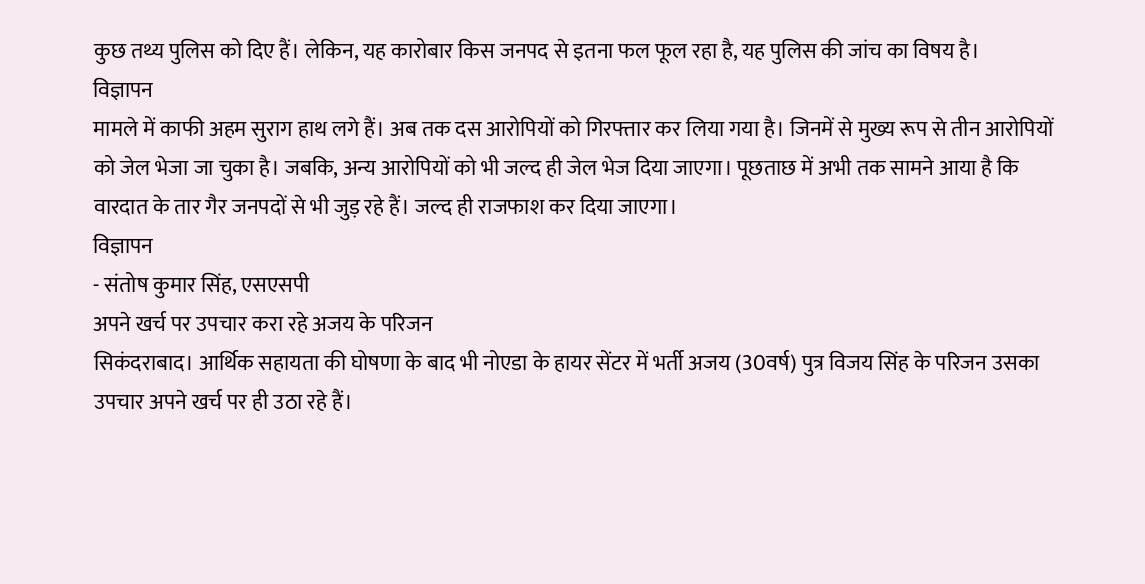कुछ तथ्य पुलिस को दिए हैं। लेकिन, यह कारोबार किस जनपद से इतना फल फूल रहा है, यह पुलिस की जांच का विषय है।
विज्ञापन
मामले में काफी अहम सुराग हाथ लगे हैं। अब तक दस आरोपियों को गिरफ्तार कर लिया गया है। जिनमें से मुख्य रूप से तीन आरोपियों को जेल भेजा जा चुका है। जबकि, अन्य आरोपियों को भी जल्द ही जेल भेज दिया जाएगा। पूछताछ में अभी तक सामने आया है कि वारदात के तार गैर जनपदों से भी जुड़ रहे हैं। जल्द ही राजफाश कर दिया जाएगा।
विज्ञापन
- संतोष कुमार सिंह, एसएसपी
अपने खर्च पर उपचार करा रहे अजय के परिजन
सिकंदराबाद। आर्थिक सहायता की घोषणा के बाद भी नोएडा के हायर सेंटर में भर्ती अजय (30वर्ष) पुत्र विजय सिंह के परिजन उसका उपचार अपने खर्च पर ही उठा रहे हैं।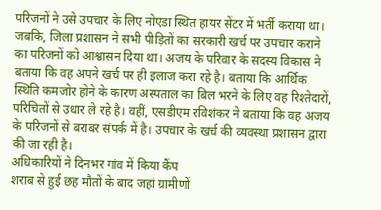परिजनों ने उसे उपचार के लिए नोएडा स्थित हायर सेंटर में भर्ती कराया था। जबकि, जिला प्रशासन ने सभी पीड़ितों का सरकारी खर्च पर उपचार कराने का परिजनों को आश्वासन दिया था। अजय के परिवार के सदस्य विकास ने बताया कि वह अपने खर्च पर ही इलाज करा रहे है। बताया कि आर्थिक स्थिति कमजोर होने के कारण अस्पताल का बिल भरने के लिए वह रिश्तेदारों, परिचितों से उधार ले रहे है। वहीं, एसडीएम रविशंकर ने बताया कि वह अजय के परिजनों से बराबर संपर्क में है। उपचार के खर्च की व्यवस्था प्रशासन द्वारा की जा रही है।
अधिकारियों ने दिनभर गांव में किया कैंप
शराब से हुई छह मौतों के बाद जहां ग्रामीणों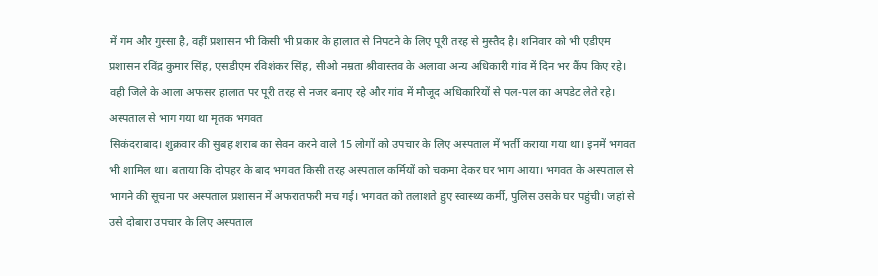में गम और गुस्सा है, वहीं प्रशासन भी किसी भी प्रकार के हालात से निपटने के लिए पूरी तरह से मुस्तैद है। शनिवार को भी एडीएम प्रशासन रविंद्र कुमार सिंह, एसडीएम रविशंकर सिंह, सीओ नम्रता श्रीवास्तव के अलावा अन्य अधिकारी गांव में दिन भर कैंप किए रहे। वही जिले के आला अफसर हालात पर पूरी तरह से नजर बनाए रहे और गांव में मौजूद अधिकारियों से पल-पल का अपडेट लेते रहे।
अस्पताल से भाग गया था मृतक भगवत
सिकंदराबाद। शुक्रवार की सुबह शराब का सेवन करने वाले 15 लोगों को उपचार के लिए अस्पताल में भर्ती कराया गया था। इनमें भगवत भी शामिल था। बताया कि दोपहर के बाद भगवत किसी तरह अस्पताल कर्मियों को चकमा देकर घर भाग आया। भगवत के अस्पताल से भागने की सूचना पर अस्पताल प्रशासन में अफरातफरी मच गई। भगवत को तलाशते हुए स्वास्थ्य कर्मी, पुलिस उसके घर पहुंची। जहां से उसे दोबारा उपचार के लिए अस्पताल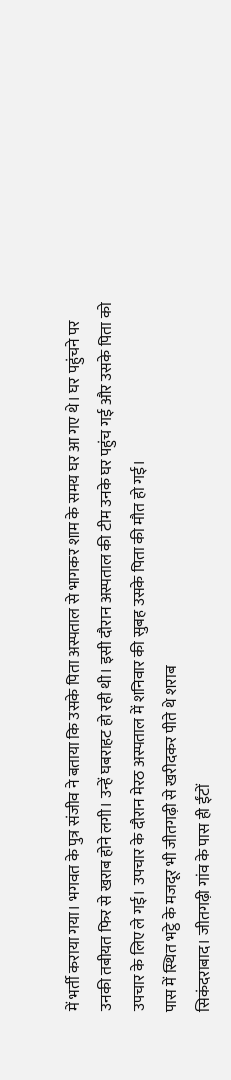में भर्ती कराया गया। भगवत के पुत्र संजीव ने बताया कि उसके पिता अस्पताल से भागकर शाम के समय घर आ गए थे। घर पहुंचने पर उनकी तबीयत फिर से खराब होने लगी। उन्हें घबराहट हो रही थी। इसी दौरान अस्पताल की टीम उनके घर पहुंच गई और उसके पिता को उपचार के लिए ले गई। उपचार के दौरान मेरठ अस्पताल में शनिवार की सुबह उसके पिता की मौत हो गई।
पास में स्थित भट्ठे के मजदूर भी जीतगढ़ी से खरीदकर पीते थे शराब
सिकंदराबाद। जीतगढ़ी गांव के पास ही ईंटों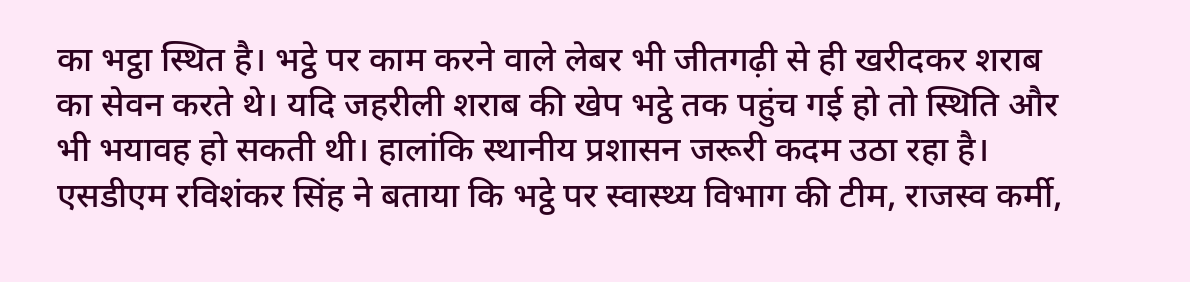का भट्ठा स्थित है। भट्ठे पर काम करने वाले लेबर भी जीतगढ़ी से ही खरीदकर शराब का सेवन करते थे। यदि जहरीली शराब की खेप भट्ठे तक पहुंच गई हो तो स्थिति और भी भयावह हो सकती थी। हालांकि स्थानीय प्रशासन जरूरी कदम उठा रहा है। एसडीएम रविशंकर सिंह ने बताया कि भट्ठे पर स्वास्थ्य विभाग की टीम, राजस्व कर्मी,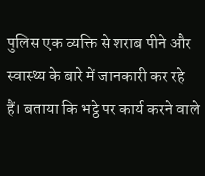पुलिस एक व्यक्ति से शराब पीने और स्वास्थ्य के बारे में जानकारी कर रहे हैं। बताया कि भट्ठे पर कार्य करने वाले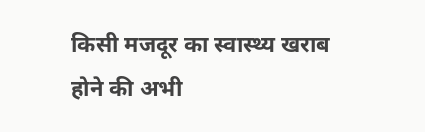किसी मजदूर का स्वास्थ्य खराब होने की अभी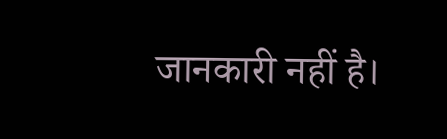जानकारी नहीं है।